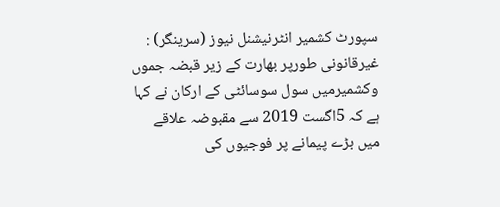سپورٹ کشمیر انٹرنیشنل نیوز (سرینگر) : غیرقانونی طورپر بھارت کے زیر قبضہ جموں وکشمیرمیں سول سوسائٹی کے ارکان نے کہا ہے کہ 5اگست 2019 سے مقبوضہ علاقے میں بڑے پیمانے پر فوجیوں کی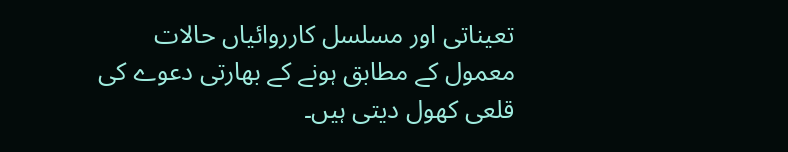تعیناتی اور مسلسل کارروائیاں حالات معمول کے مطابق ہونے کے بھارتی دعوے کی قلعی کھول دیتی ہیں۔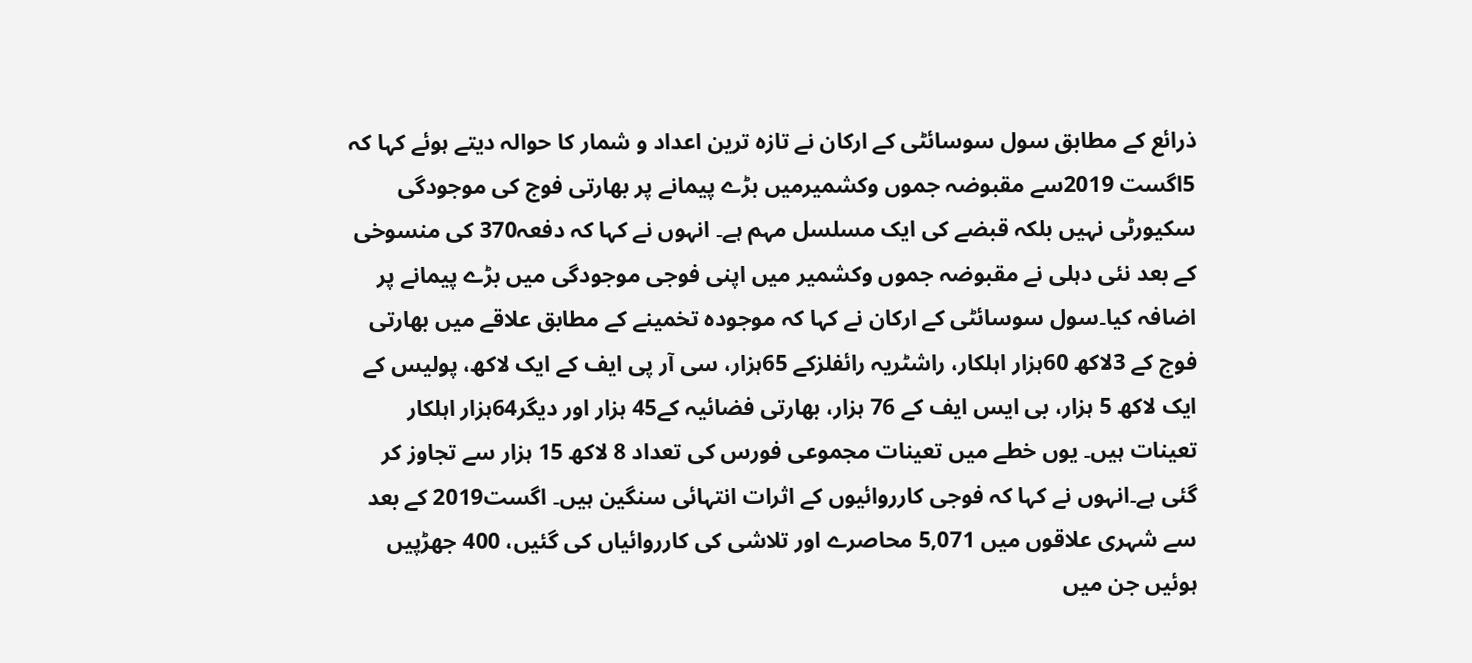ذرائع کے مطابق سول سوسائٹی کے ارکان نے تازہ ترین اعداد و شمار کا حوالہ دیتے ہوئے کہا کہ 5اگست 2019سے مقبوضہ جموں وکشمیرمیں بڑے پیمانے پر بھارتی فوج کی موجودگی سکیورٹی نہیں بلکہ قبضے کی ایک مسلسل مہم ہے۔ انہوں نے کہا کہ دفعہ370 کی منسوخی کے بعد نئی دہلی نے مقبوضہ جموں وکشمیر میں اپنی فوجی موجودگی میں بڑے پیمانے پر اضافہ کیا۔سول سوسائٹی کے ارکان نے کہا کہ موجودہ تخمینے کے مطابق علاقے میں بھارتی فوج کے 3لاکھ 60ہزار اہلکار، راشٹریہ رائفلزکے 65ہزار، سی آر پی ایف کے ایک لاکھ، پولیس کے ایک لاکھ 5 ہزار، بی ایس ایف کے 76 ہزار، بھارتی فضائیہ کے45 ہزار اور دیگر64ہزار اہلکار تعینات ہیں۔ یوں خطے میں تعینات مجموعی فورس کی تعداد 8 لاکھ 15 ہزار سے تجاوز کر گئی ہے۔انہوں نے کہا کہ فوجی کارروائیوں کے اثرات انتہائی سنگین ہیں۔ اگست2019 کے بعد سے شہری علاقوں میں 5,071 محاصرے اور تلاشی کی کارروائیاں کی گئیں، 400 جھڑپیں ہوئیں جن میں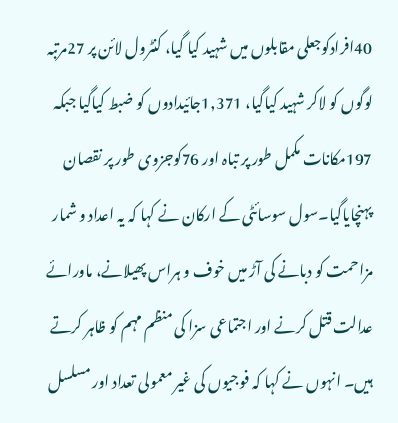40افرادکوجعلی مقابلوں میں شہید کیا گیا، کنٹرول لائن پر 27مرتبہ لوگوں کو لاکر شہید کیاگیا، 1,371جائیدادوں کو ضبط کیاگیا جبکہ 197مکانات مکمل طور پر تباہ اور 76کوجزوی طور پر نقصان پہنچایاگیا۔سول سوسائٹی کے ارکان نے کہا کہ یہ اعداد و شمار مزاحمت کو دبانے کی آڑ میں خوف و ہراس پھیلانے، ماورائے عدالت قتل کرنے اور اجتماعی سزا کی منظم مہم کو ظاہر کرتے ہیں۔ انہوں نے کہا کہ فوجیوں کی غیر معمولی تعداد اور مسلسل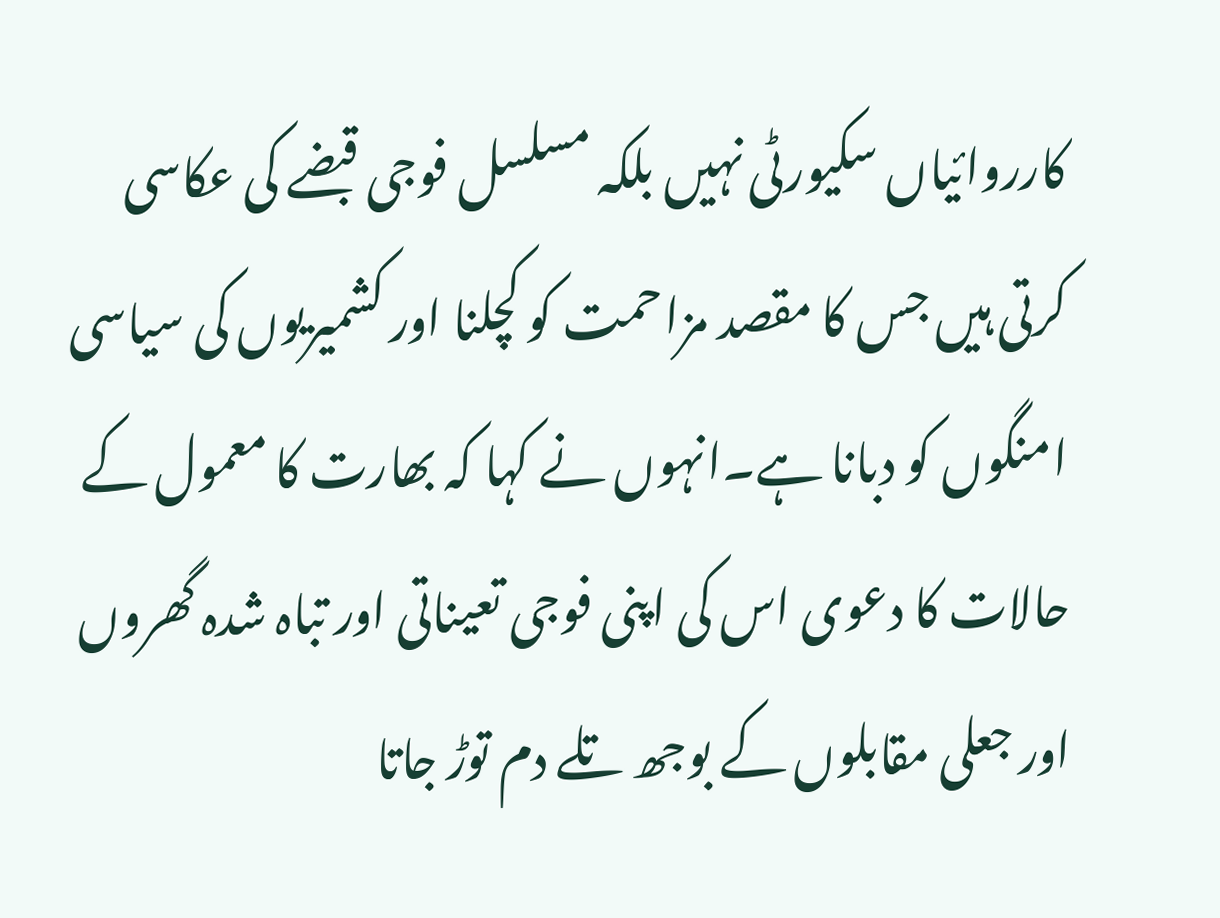کارروائیاں سکیورٹی نہیں بلکہ مسلسل فوجی قبضے کی عکاسی کرتی ہیں جس کا مقصد مزاحمت کو کچلنا اور کشمیریوں کی سیاسی امنگوں کو دبانا ہے۔انہوں نے کہا کہ بھارت کا معمول کے حالات کا دعوی اس کی اپنی فوجی تعیناتی اور تباہ شدہ گھروں اور جعلی مقابلوں کے بوجھ تلے دم توڑ جاتا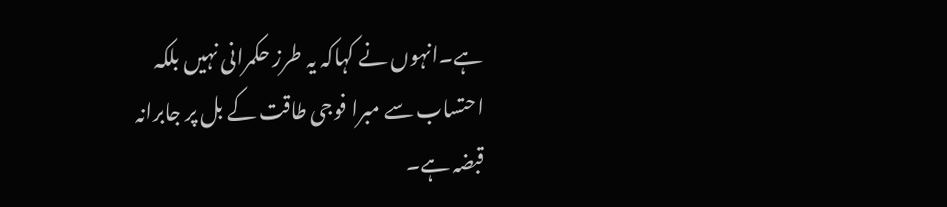ہے۔انہوں نے کہاکہ یہ طرز حکمرانی نہیں بلکہ احتساب سے مبرا فوجی طاقت کے بل پر جابرانہ قبضہ ہے۔